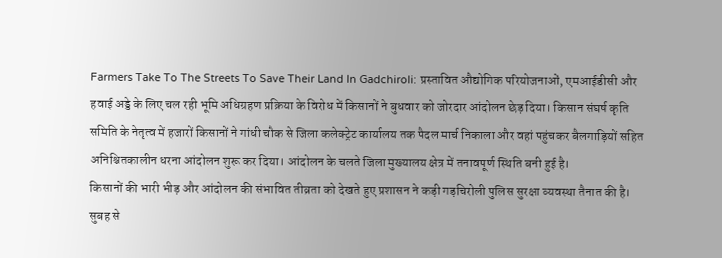Farmers Take To The Streets To Save Their Land In Gadchiroli: प्रस्तावित औद्योगिक परियोजनाओं, एमआईडीसी और हवाई अड्डे के लिए चल रही भूमि अधिग्रहण प्रक्रिया के विरोध में किसानों ने बुधवार को जोरदार आंदोलन छेड़ दिया। किसान संघर्ष कृति समिति के नेतृत्व में हजारों किसानों ने गांधी चौक से जिला कलेक्ट्रेट कार्यालय तक पैदल मार्च निकाला और वहां पहुंचकर बैलगाड़ियों सहित अनिश्चितकालीन धरना आंदोलन शुरू कर दिया। आंदोलन के चलते जिला मुख्यालय क्षेत्र में तनावपूर्ण स्थिति बनी हुई है।
किसानों की भारी भीड़ और आंदोलन की संभावित तीव्रता को देखते हुए प्रशासन ने कड़ी गड़चिरोली पुलिस सुरक्षा व्यवस्था तैनात की है। सुबह से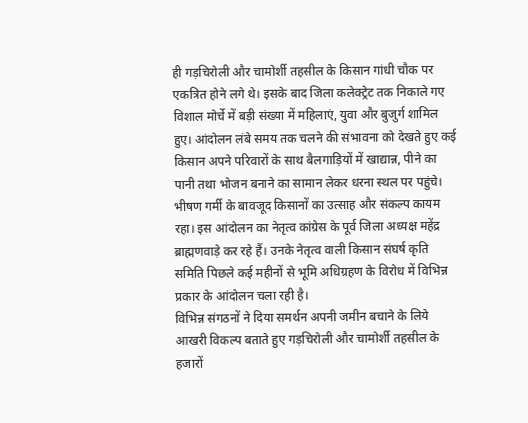ही गड़चिरोली और चामोर्शी तहसील के किसान गांधी चौक पर एकत्रित होने लगे थे। इसके बाद जिला कलेक्ट्रेट तक निकाले गए विशाल मोर्चे में बड़ी संख्या में महिलाएं, युवा और बुजुर्ग शामिल हुए। आंदोलन लंबे समय तक चलने की संभावना को देखते हुए कई किसान अपने परिवारों के साथ बैलगाड़ियों में खाद्यान्न, पीने का पानी तथा भोजन बनाने का सामान लेकर धरना स्थल पर पहुंचे।
भीषण गर्मी के बावजूद किसानों का उत्साह और संकल्प कायम रहा। इस आंदोलन का नेतृत्व कांग्रेस के पूर्व जिला अध्यक्ष महेंद्र ब्राह्मणवाड़े कर रहे हैं। उनके नेतृत्व वाली किसान संघर्ष कृति समिति पिछले कई महीनों से भूमि अधिग्रहण के विरोध में विभिन्न प्रकार के आंदोलन चला रही है।
विभिन्न संगठनों ने दिया समर्थन अपनी जमीन बचाने के लिये आखरी विकल्प बताते हुए गड़चिरोली और चामोर्शी तहसील के हजारों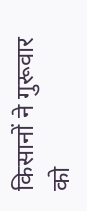किसानों ने गुरूवार को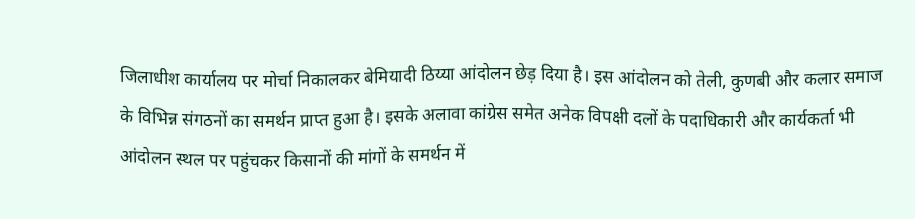जिलाधीश कार्यालय पर मोर्चा निकालकर बेमियादी ठिय्या आंदोलन छेड़ दिया है। इस आंदोलन को तेली, कुणबी और कलार समाज के विभिन्न संगठनों का समर्थन प्राप्त हुआ है। इसके अलावा कांग्रेस समेत अनेक विपक्षी दलों के पदाधिकारी और कार्यकर्ता भी आंदोलन स्थल पर पहुंचकर किसानों की मांगों के समर्थन में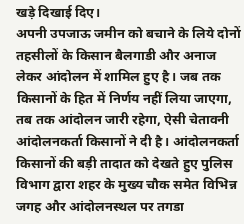खड़े दिखाई दिए।
अपनी उपजाऊ जमीन को बचाने के लिये दोनों तहसीलों के किसान बैलगाडी और अनाज लेकर आंदोलन में शामिल हुए है। जब तक किसानों के हित में निर्णय नहीं लिया जाएगा, तब तक आंदोलन जारी रहेगा, ऐसी चेतावनी आंदोलनकर्ता किसानों ने दी है। आंदोलनकर्ता किसानों की बड़ी तादात को देखते हुए पुलिस विभाग द्वारा शहर के मुख्य चौक समेत विभिन्न जगह और आंदोलनस्थल पर तगडा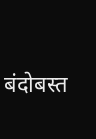बंदोबस्त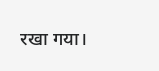रखा गया।